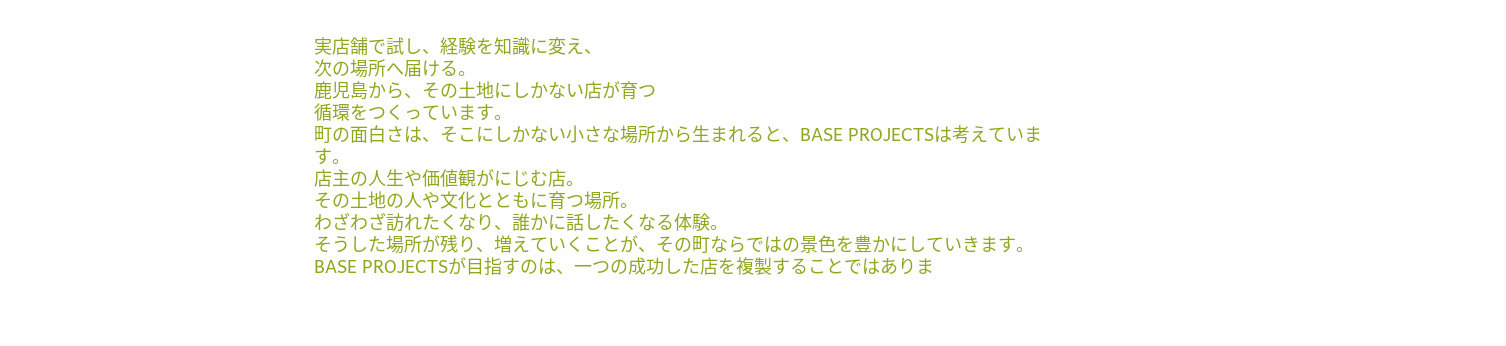実店舗で試し、経験を知識に変え、
次の場所へ届ける。
鹿児島から、その土地にしかない店が育つ
循環をつくっています。
町の面白さは、そこにしかない小さな場所から生まれると、BASE PROJECTSは考えています。
店主の人生や価値観がにじむ店。
その土地の人や文化とともに育つ場所。
わざわざ訪れたくなり、誰かに話したくなる体験。
そうした場所が残り、増えていくことが、その町ならではの景色を豊かにしていきます。
BASE PROJECTSが目指すのは、一つの成功した店を複製することではありま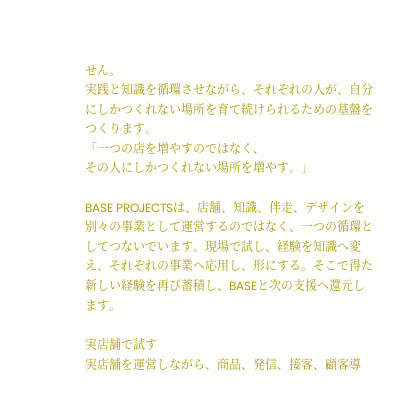せん。
実践と知識を循環させながら、それぞれの人が、自分にしかつくれない場所を育て続けられるための基盤をつくります。
「一つの店を増やすのではなく、
その人にしかつくれない場所を増やす。」

BASE PROJECTSは、店舗、知識、伴走、デザインを別々の事業として運営するのではなく、一つの循環としてつないでいます。現場で試し、経験を知識へ変え、それぞれの事業へ応用し、形にする。そこで得た新しい経験を再び蓄積し、BASEと次の支援へ還元します。

実店舗で試す
実店舗を運営しながら、商品、発信、接客、顧客導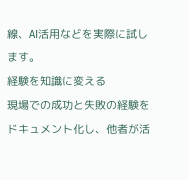線、AI活用などを実際に試します。
経験を知識に変える
現場での成功と失敗の経験をドキュメント化し、他者が活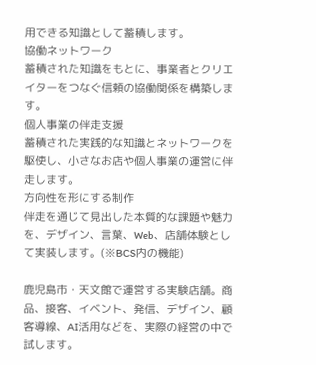用できる知識として蓄積します。
協働ネットワーク
蓄積された知識をもとに、事業者とクリエイターをつなぐ信頼の協働関係を構築します。
個人事業の伴走支援
蓄積された実践的な知識とネットワークを駆使し、小さなお店や個人事業の運営に伴走します。
方向性を形にする制作
伴走を通じて見出した本質的な課題や魅力を、デザイン、言葉、Web、店舗体験として実装します。(※BCS内の機能)

鹿児島市・天文館で運営する実験店舗。商品、接客、イベント、発信、デザイン、顧客導線、AI活用などを、実際の経営の中で試します。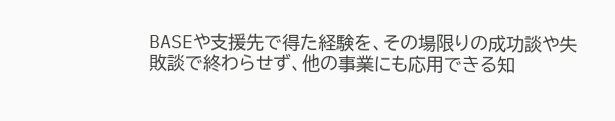BASEや支援先で得た経験を、その場限りの成功談や失敗談で終わらせず、他の事業にも応用できる知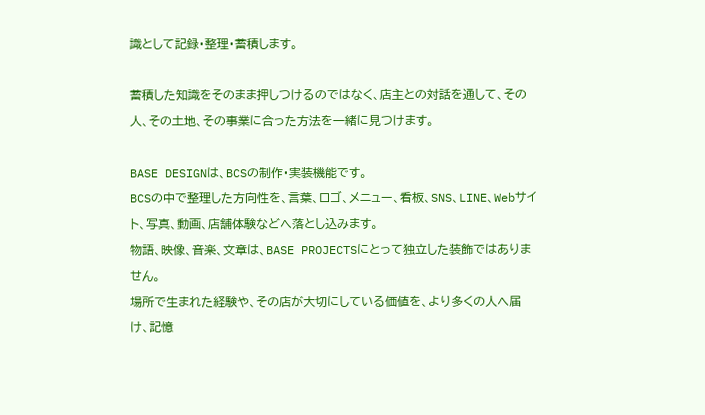識として記録・整理・蓄積します。

蓄積した知識をそのまま押しつけるのではなく、店主との対話を通して、その人、その土地、その事業に合った方法を一緒に見つけます。

BASE DESIGNは、BCSの制作・実装機能です。
BCSの中で整理した方向性を、言葉、ロゴ、メニュー、看板、SNS、LINE、Webサイト、写真、動画、店舗体験などへ落とし込みます。
物語、映像、音楽、文章は、BASE PROJECTSにとって独立した装飾ではありません。
場所で生まれた経験や、その店が大切にしている価値を、より多くの人へ届け、記憶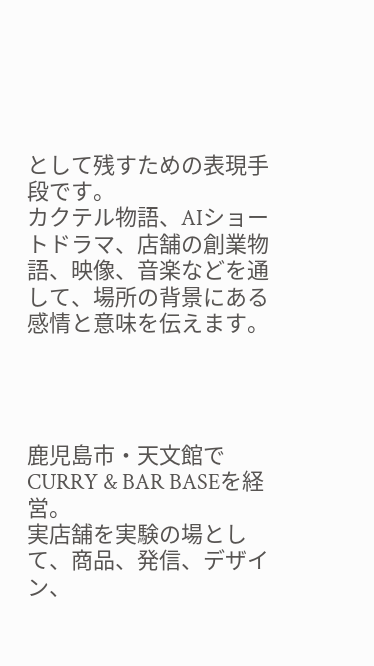として残すための表現手段です。
カクテル物語、AIショートドラマ、店舗の創業物語、映像、音楽などを通して、場所の背景にある感情と意味を伝えます。




鹿児島市・天文館でCURRY & BAR BASEを経営。
実店舗を実験の場として、商品、発信、デザイン、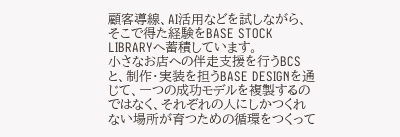顧客導線、AI活用などを試しながら、そこで得た経験をBASE STOCK LIBRARYへ蓄積しています。
小さなお店への伴走支援を行うBCSと、制作・実装を担うBASE DESIGNを通じて、一つの成功モデルを複製するのではなく、それぞれの人にしかつくれない場所が育つための循環をつくって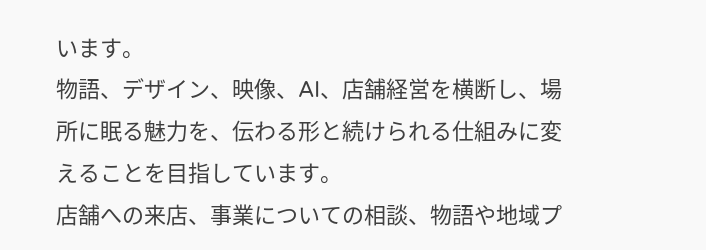います。
物語、デザイン、映像、AI、店舗経営を横断し、場所に眠る魅力を、伝わる形と続けられる仕組みに変えることを目指しています。
店舗への来店、事業についての相談、物語や地域プ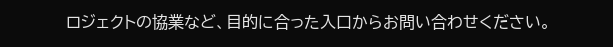ロジェクトの協業など、目的に合った入口からお問い合わせください。